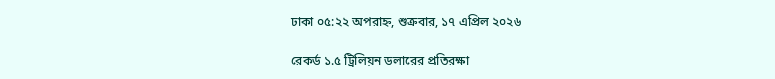ঢাকা ০৫:২২ অপরাহ্ন, শুক্রবার, ১৭ এপ্রিল ২০২৬

রেকর্ড ১.৫ ট্রিলিয়ন ডলারের প্রতিরক্ষা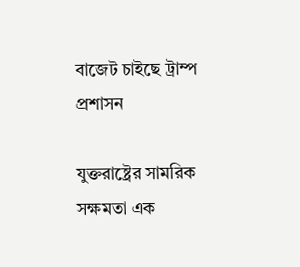বাজেট চাইছে ট্রাম্প প্রশাসন

যুক্তরাষ্ট্রের সামরিক সক্ষমতা এক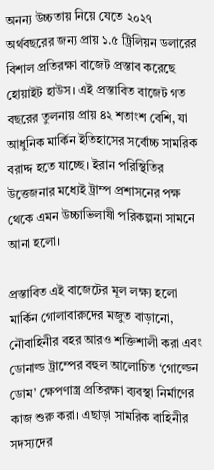অনন্য উচ্চতায় নিয়ে যেতে ২০২৭ অর্থবছরের জন্য প্রায় ১.৫ ট্রিলিয়ন ডলারের বিশাল প্রতিরক্ষা বাজেট প্রস্তাব করেছে হোয়াইট হাউস। এই প্রস্তাবিত বাজেট গত বছরের তুলনায় প্রায় ৪২ শতাংশ বেশি, যা আধুনিক মার্কিন ইতিহাসের সর্বোচ্চ সামরিক বরাদ্দ হতে যাচ্ছে। ইরান পরিস্থিতির উত্তেজনার মধ্যেই ট্রাম্প প্রশাসনের পক্ষ থেকে এমন উচ্চাভিলাষী পরিকল্পনা সামনে আনা হলো।

প্রস্তাবিত এই বাজেটের মূল লক্ষ্য হলো মার্কিন গোলাবারুদের মজুত বাড়ানো, নৌবাহিনীর বহর আরও শক্তিশালী করা এবং ডোনাল্ড ট্রাম্পের বহুল আলোচিত ‘গোল্ডেন ডোম’ ক্ষেপণাস্ত্র প্রতিরক্ষা ব্যবস্থা নির্মাণের কাজ শুরু করা। এছাড়া সামরিক বাহিনীর সদস্যদের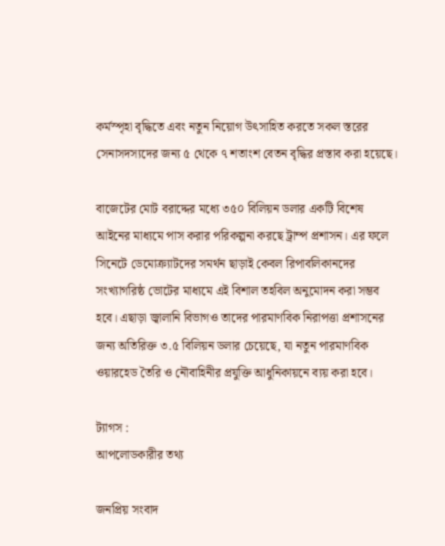কর্মস্পৃহা বৃদ্ধিতে এবং নতুন নিয়োগ উৎসাহিত করতে সকল স্তরের সেনাসদস্যদের জন্য ৫ থেকে ৭ শতাংশ বেতন বৃদ্ধির প্রস্তাব করা হয়েছে।

বাজেটের মোট বরাদ্দের মধ্যে ৩৫০ বিলিয়ন ডলার একটি বিশেষ আইনের মাধ্যমে পাস করার পরিকল্পনা করছে ট্রাম্প প্রশাসন। এর ফলে সিনেটে ডেমোক্র্যাটদের সমর্থন ছাড়াই কেবল রিপাবলিকানদের সংখ্যাগরিষ্ঠ ভোটের মাধ্যমে এই বিশাল তহবিল অনুমোদন করা সম্ভব হবে। এছাড়া জ্বালানি বিভাগও তাদের পারমাণবিক নিরাপত্তা প্রশাসনের জন্য অতিরিক্ত ৩.৫ বিলিয়ন ডলার চেয়েছে, যা নতুন পারমাণবিক ওয়ারহেড তৈরি ও নৌবাহিনীর প্রযুক্তি আধুনিকায়নে ব্যয় করা হবে।

ট্যাগস :
আপলোডকারীর তথ্য

জনপ্রিয় সংবাদ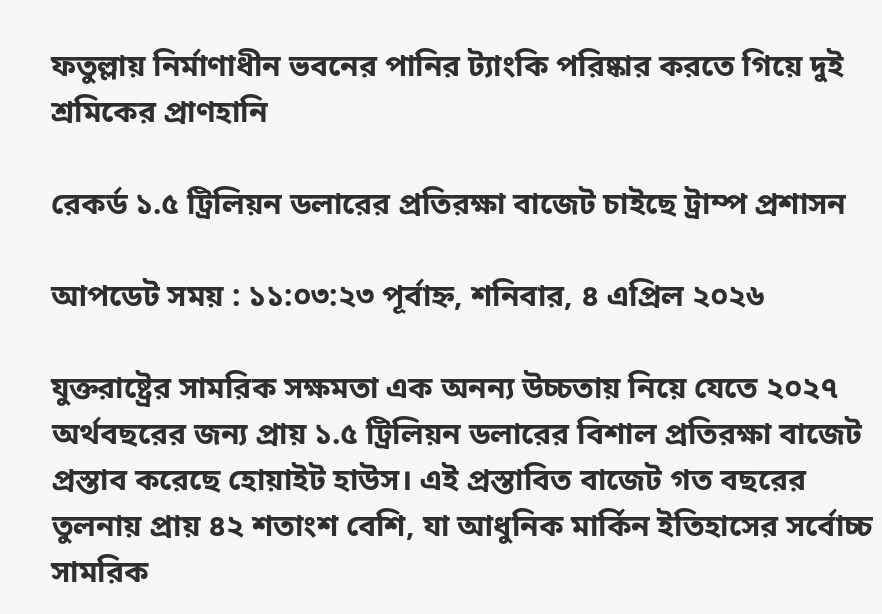ফতুল্লায় নির্মাণাধীন ভবনের পানির ট্যাংকি পরিষ্কার করতে গিয়ে দুই শ্রমিকের প্রাণহানি

রেকর্ড ১.৫ ট্রিলিয়ন ডলারের প্রতিরক্ষা বাজেট চাইছে ট্রাম্প প্রশাসন

আপডেট সময় : ১১:০৩:২৩ পূর্বাহ্ন, শনিবার, ৪ এপ্রিল ২০২৬

যুক্তরাষ্ট্রের সামরিক সক্ষমতা এক অনন্য উচ্চতায় নিয়ে যেতে ২০২৭ অর্থবছরের জন্য প্রায় ১.৫ ট্রিলিয়ন ডলারের বিশাল প্রতিরক্ষা বাজেট প্রস্তাব করেছে হোয়াইট হাউস। এই প্রস্তাবিত বাজেট গত বছরের তুলনায় প্রায় ৪২ শতাংশ বেশি, যা আধুনিক মার্কিন ইতিহাসের সর্বোচ্চ সামরিক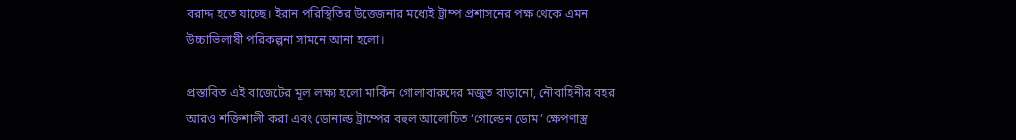বরাদ্দ হতে যাচ্ছে। ইরান পরিস্থিতির উত্তেজনার মধ্যেই ট্রাম্প প্রশাসনের পক্ষ থেকে এমন উচ্চাভিলাষী পরিকল্পনা সামনে আনা হলো।

প্রস্তাবিত এই বাজেটের মূল লক্ষ্য হলো মার্কিন গোলাবারুদের মজুত বাড়ানো, নৌবাহিনীর বহর আরও শক্তিশালী করা এবং ডোনাল্ড ট্রাম্পের বহুল আলোচিত ‘গোল্ডেন ডোম’ ক্ষেপণাস্ত্র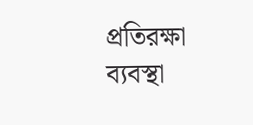প্রতিরক্ষা ব্যবস্থা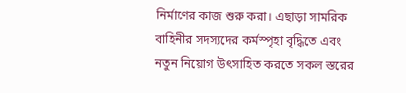নির্মাণের কাজ শুরু করা। এছাড়া সামরিক বাহিনীর সদস্যদের কর্মস্পৃহা বৃদ্ধিতে এবং নতুন নিয়োগ উৎসাহিত করতে সকল স্তরের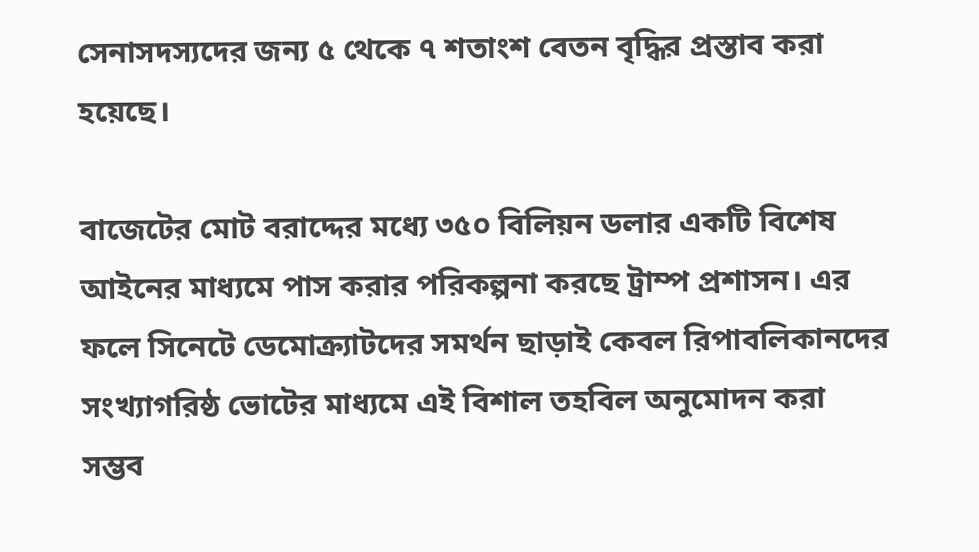সেনাসদস্যদের জন্য ৫ থেকে ৭ শতাংশ বেতন বৃদ্ধির প্রস্তাব করা হয়েছে।

বাজেটের মোট বরাদ্দের মধ্যে ৩৫০ বিলিয়ন ডলার একটি বিশেষ আইনের মাধ্যমে পাস করার পরিকল্পনা করছে ট্রাম্প প্রশাসন। এর ফলে সিনেটে ডেমোক্র্যাটদের সমর্থন ছাড়াই কেবল রিপাবলিকানদের সংখ্যাগরিষ্ঠ ভোটের মাধ্যমে এই বিশাল তহবিল অনুমোদন করা সম্ভব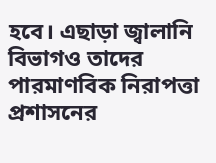হবে। এছাড়া জ্বালানি বিভাগও তাদের পারমাণবিক নিরাপত্তা প্রশাসনের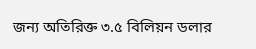জন্য অতিরিক্ত ৩.৫ বিলিয়ন ডলার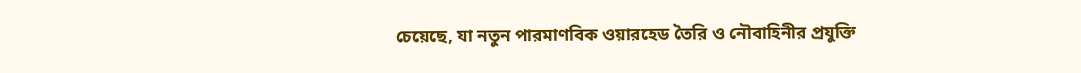চেয়েছে, যা নতুন পারমাণবিক ওয়ারহেড তৈরি ও নৌবাহিনীর প্রযুক্তি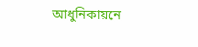আধুনিকায়নে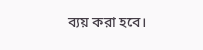ব্যয় করা হবে।